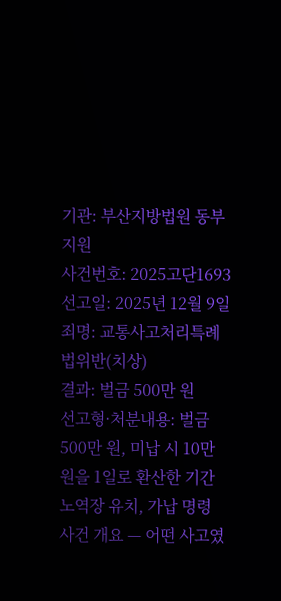기관: 부산지방법원 동부지원
사건번호: 2025고단1693
선고일: 2025년 12월 9일
죄명: 교통사고처리특례법위반(치상)
결과: 벌금 500만 원
선고형·처분내용: 벌금 500만 원, 미납 시 10만 원을 1일로 환산한 기간 노역장 유치, 가납 명령
사건 개요 — 어떤 사고였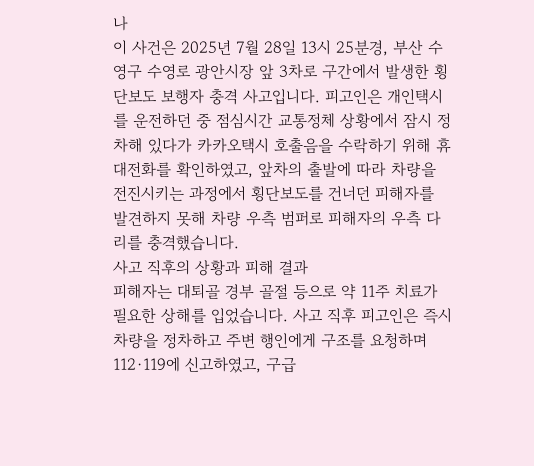나
이 사건은 2025년 7월 28일 13시 25분경, 부산 수영구 수영로 광안시장 앞 3차로 구간에서 발생한 횡단보도 보행자 충격 사고입니다. 피고인은 개인택시를 운전하던 중 점심시간 교통정체 상황에서 잠시 정차해 있다가 카카오택시 호출음을 수락하기 위해 휴대전화를 확인하였고, 앞차의 출발에 따라 차량을 전진시키는 과정에서 횡단보도를 건너던 피해자를 발견하지 못해 차량 우측 범퍼로 피해자의 우측 다리를 충격했습니다.
사고 직후의 상황과 피해 결과
피해자는 대퇴골 경부 골절 등으로 약 11주 치료가 필요한 상해를 입었습니다. 사고 직후 피고인은 즉시 차량을 정차하고 주변 행인에게 구조를 요청하며 112·119에 신고하였고, 구급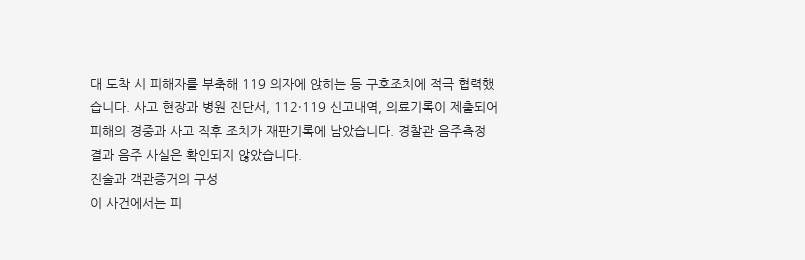대 도착 시 피해자를 부축해 119 의자에 앉히는 등 구호조치에 적극 협력했습니다. 사고 현장과 병원 진단서, 112·119 신고내역, 의료기록이 제출되어 피해의 경중과 사고 직후 조치가 재판기록에 남았습니다. 경찰관 음주측정 결과 음주 사실은 확인되지 않았습니다.
진술과 객관증거의 구성
이 사건에서는 피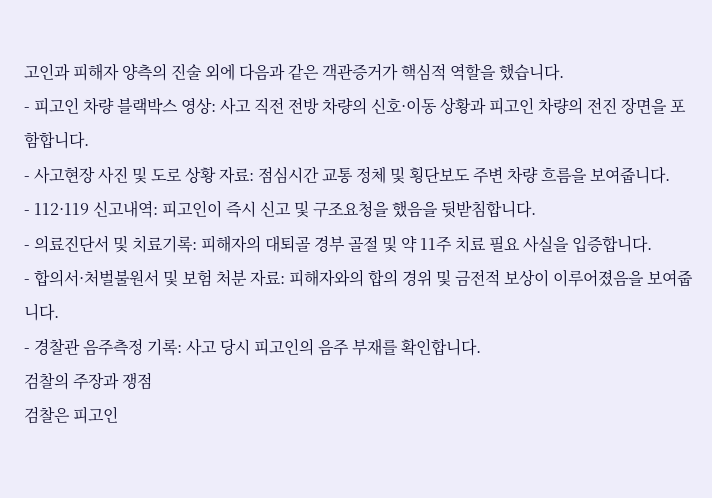고인과 피해자 양측의 진술 외에 다음과 같은 객관증거가 핵심적 역할을 했습니다.
- 피고인 차량 블랙박스 영상: 사고 직전 전방 차량의 신호·이동 상황과 피고인 차량의 전진 장면을 포함합니다.
- 사고현장 사진 및 도로 상황 자료: 점심시간 교통 정체 및 횡단보도 주변 차량 흐름을 보여줍니다.
- 112·119 신고내역: 피고인이 즉시 신고 및 구조요청을 했음을 뒷받침합니다.
- 의료진단서 및 치료기록: 피해자의 대퇴골 경부 골절 및 약 11주 치료 필요 사실을 입증합니다.
- 합의서·처벌불원서 및 보험 처분 자료: 피해자와의 합의 경위 및 금전적 보상이 이루어졌음을 보여줍니다.
- 경찰관 음주측정 기록: 사고 당시 피고인의 음주 부재를 확인합니다.
검찰의 주장과 쟁점
검찰은 피고인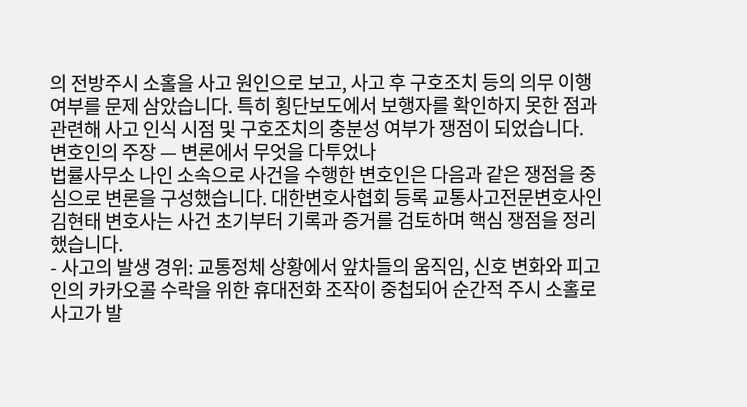의 전방주시 소홀을 사고 원인으로 보고, 사고 후 구호조치 등의 의무 이행 여부를 문제 삼았습니다. 특히 횡단보도에서 보행자를 확인하지 못한 점과 관련해 사고 인식 시점 및 구호조치의 충분성 여부가 쟁점이 되었습니다.
변호인의 주장 — 변론에서 무엇을 다투었나
법률사무소 나인 소속으로 사건을 수행한 변호인은 다음과 같은 쟁점을 중심으로 변론을 구성했습니다. 대한변호사협회 등록 교통사고전문변호사인 김현태 변호사는 사건 초기부터 기록과 증거를 검토하며 핵심 쟁점을 정리했습니다.
- 사고의 발생 경위: 교통정체 상황에서 앞차들의 움직임, 신호 변화와 피고인의 카카오콜 수락을 위한 휴대전화 조작이 중첩되어 순간적 주시 소홀로 사고가 발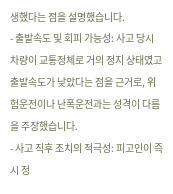생했다는 점을 설명했습니다.
- 출발속도 및 회피 가능성: 사고 당시 차량이 교통정체로 거의 정지 상태였고 출발속도가 낮았다는 점을 근거로, 위험운전이나 난폭운전과는 성격이 다름을 주장했습니다.
- 사고 직후 조치의 적극성: 피고인이 즉시 정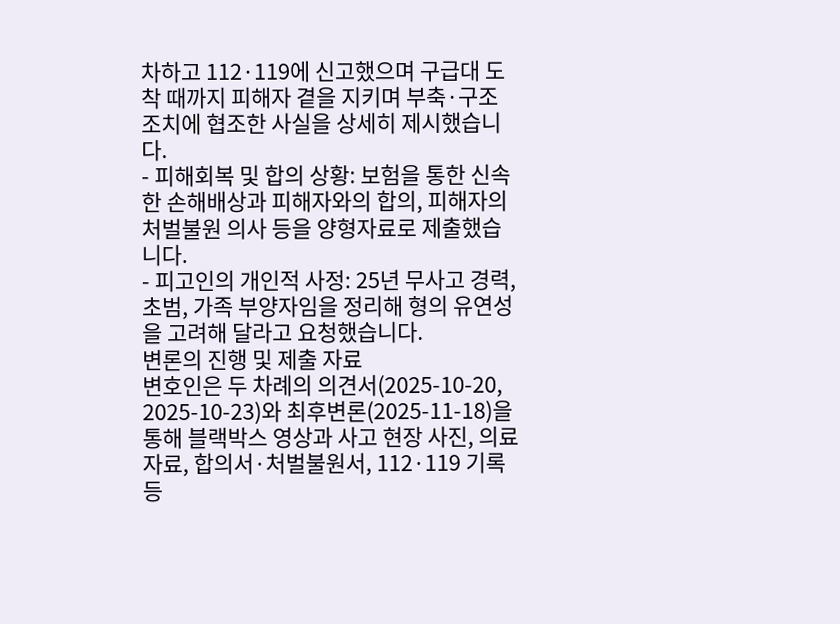차하고 112·119에 신고했으며 구급대 도착 때까지 피해자 곁을 지키며 부축·구조 조치에 협조한 사실을 상세히 제시했습니다.
- 피해회복 및 합의 상황: 보험을 통한 신속한 손해배상과 피해자와의 합의, 피해자의 처벌불원 의사 등을 양형자료로 제출했습니다.
- 피고인의 개인적 사정: 25년 무사고 경력, 초범, 가족 부양자임을 정리해 형의 유연성을 고려해 달라고 요청했습니다.
변론의 진행 및 제출 자료
변호인은 두 차례의 의견서(2025-10-20, 2025-10-23)와 최후변론(2025-11-18)을 통해 블랙박스 영상과 사고 현장 사진, 의료자료, 합의서·처벌불원서, 112·119 기록 등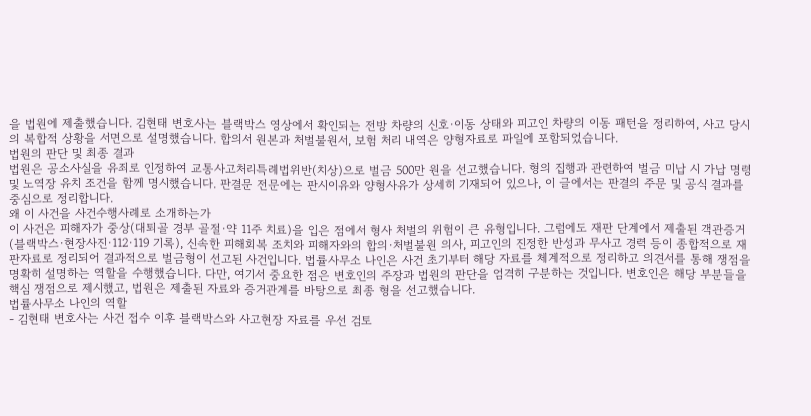을 법원에 제출했습니다. 김현태 변호사는 블랙박스 영상에서 확인되는 전방 차량의 신호·이동 상태와 피고인 차량의 이동 패턴을 정리하여, 사고 당시의 복합적 상황을 서면으로 설명했습니다. 합의서 원본과 처벌불원서, 보험 처리 내역은 양형자료로 파일에 포함되었습니다.
법원의 판단 및 최종 결과
법원은 공소사실을 유죄로 인정하여 교통사고처리특례법위반(치상)으로 벌금 500만 원을 선고했습니다. 형의 집행과 관련하여 벌금 미납 시 가납 명령 및 노역장 유치 조건을 함께 명시했습니다. 판결문 전문에는 판시이유와 양형사유가 상세히 기재되어 있으나, 이 글에서는 판결의 주문 및 공식 결과를 중심으로 정리합니다.
왜 이 사건을 사건수행사례로 소개하는가
이 사건은 피해자가 중상(대퇴골 경부 골절·약 11주 치료)을 입은 점에서 형사 처벌의 위험이 큰 유형입니다. 그럼에도 재판 단계에서 제출된 객관증거(블랙박스·현장사진·112·119 기록), 신속한 피해회복 조치와 피해자와의 합의·처벌불원 의사, 피고인의 진정한 반성과 무사고 경력 등이 종합적으로 재판자료로 정리되어 결과적으로 벌금형이 선고된 사건입니다. 법률사무소 나인은 사건 초기부터 해당 자료를 체계적으로 정리하고 의견서를 통해 쟁점을 명확히 설명하는 역할을 수행했습니다. 다만, 여기서 중요한 점은 변호인의 주장과 법원의 판단을 엄격히 구분하는 것입니다. 변호인은 해당 부분들을 핵심 쟁점으로 제시했고, 법원은 제출된 자료와 증거관계를 바탕으로 최종 형을 선고했습니다.
법률사무소 나인의 역할
- 김현태 변호사는 사건 접수 이후 블랙박스와 사고현장 자료를 우선 검토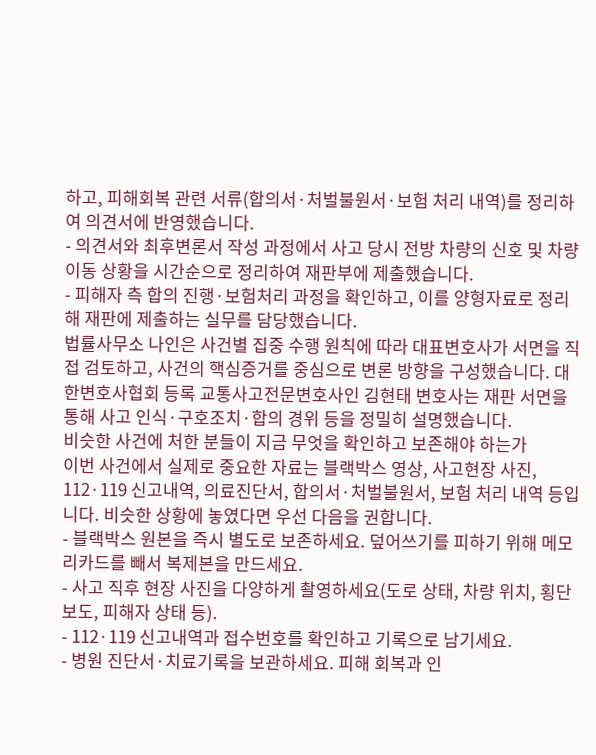하고, 피해회복 관련 서류(합의서·처벌불원서·보험 처리 내역)를 정리하여 의견서에 반영했습니다.
- 의견서와 최후변론서 작성 과정에서 사고 당시 전방 차량의 신호 및 차량 이동 상황을 시간순으로 정리하여 재판부에 제출했습니다.
- 피해자 측 합의 진행·보험처리 과정을 확인하고, 이를 양형자료로 정리해 재판에 제출하는 실무를 담당했습니다.
법률사무소 나인은 사건별 집중 수행 원칙에 따라 대표변호사가 서면을 직접 검토하고, 사건의 핵심증거를 중심으로 변론 방향을 구성했습니다. 대한변호사협회 등록 교통사고전문변호사인 김현태 변호사는 재판 서면을 통해 사고 인식·구호조치·합의 경위 등을 정밀히 설명했습니다.
비슷한 사건에 처한 분들이 지금 무엇을 확인하고 보존해야 하는가
이번 사건에서 실제로 중요한 자료는 블랙박스 영상, 사고현장 사진, 112·119 신고내역, 의료진단서, 합의서·처벌불원서, 보험 처리 내역 등입니다. 비슷한 상황에 놓였다면 우선 다음을 권합니다.
- 블랙박스 원본을 즉시 별도로 보존하세요. 덮어쓰기를 피하기 위해 메모리카드를 빼서 복제본을 만드세요.
- 사고 직후 현장 사진을 다양하게 촬영하세요(도로 상태, 차량 위치, 횡단보도, 피해자 상태 등).
- 112·119 신고내역과 접수번호를 확인하고 기록으로 남기세요.
- 병원 진단서·치료기록을 보관하세요. 피해 회복과 인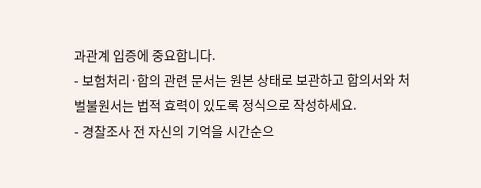과관계 입증에 중요합니다.
- 보험처리·합의 관련 문서는 원본 상태로 보관하고 합의서와 처벌불원서는 법적 효력이 있도록 정식으로 작성하세요.
- 경찰조사 전 자신의 기억을 시간순으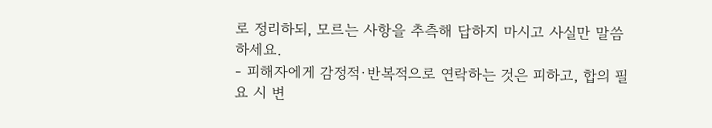로 정리하되, 모르는 사항을 추측해 답하지 마시고 사실만 말씀하세요.
- 피해자에게 감정적·반복적으로 연락하는 것은 피하고, 합의 필요 시 변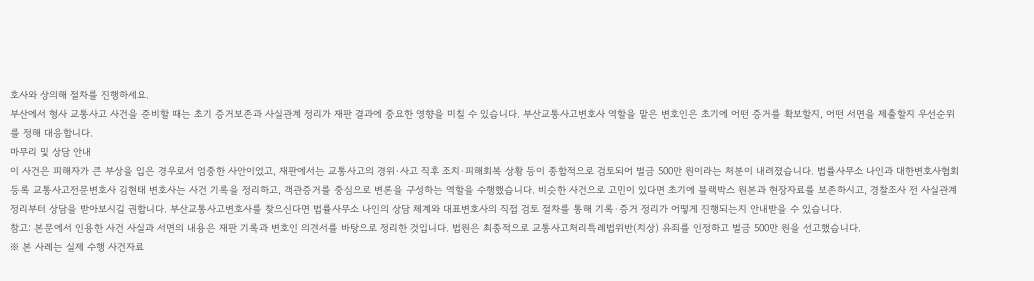호사와 상의해 절차를 진행하세요.
부산에서 형사 교통사고 사건을 준비할 때는 초기 증거보존과 사실관계 정리가 재판 결과에 중요한 영향을 미칠 수 있습니다. 부산교통사고변호사 역할을 맡은 변호인은 초기에 어떤 증거를 확보할지, 어떤 서면을 제출할지 우선순위를 정해 대응합니다.
마무리 및 상담 안내
이 사건은 피해자가 큰 부상을 입은 경우로서 엄중한 사안이었고, 재판에서는 교통사고의 경위·사고 직후 조치·피해회복 상황 등이 종합적으로 검토되어 벌금 500만 원이라는 처분이 내려졌습니다. 법률사무소 나인과 대한변호사협회 등록 교통사고전문변호사 김현태 변호사는 사건 기록을 정리하고, 객관증거를 중심으로 변론을 구성하는 역할을 수행했습니다. 비슷한 사건으로 고민이 있다면 초기에 블랙박스 원본과 현장자료를 보존하시고, 경찰조사 전 사실관계 정리부터 상담을 받아보시길 권합니다. 부산교통사고변호사를 찾으신다면 법률사무소 나인의 상담 체계와 대표변호사의 직접 검토 절차를 통해 기록·증거 정리가 어떻게 진행되는지 안내받을 수 있습니다.
참고: 본문에서 인용한 사건 사실과 서면의 내용은 재판 기록과 변호인 의견서를 바탕으로 정리한 것입니다. 법원은 최종적으로 교통사고처리특례법위반(치상) 유죄를 인정하고 벌금 500만 원을 선고했습니다.
※ 본 사례는 실제 수행 사건자료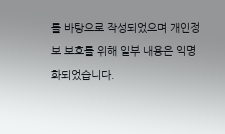를 바탕으로 작성되었으며 개인정보 보호를 위해 일부 내용은 익명화되었습니다.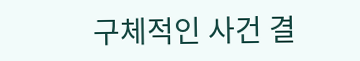구체적인 사건 결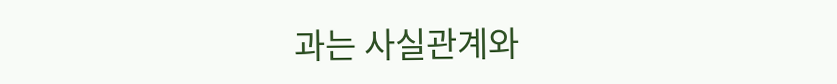과는 사실관계와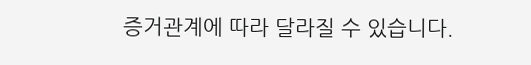증거관계에 따라 달라질 수 있습니다.